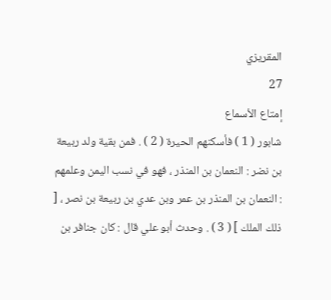المقريزي
27
إمتاع الأسماع
شابور ( 1 ) فأسكنهم الحيرة ( 2 ) . فمن بقية ولد ربيعة بن نضر : النعمان بن المنذر ، فهو في نسب اليمن وعلمهم : النعمان بن المنذر بن عمر وبن عدي بن ربيعة بن نصر ، [ ذلك الملك ] ( 3 ) . وحدث أبو علي قال : كان جنافر بن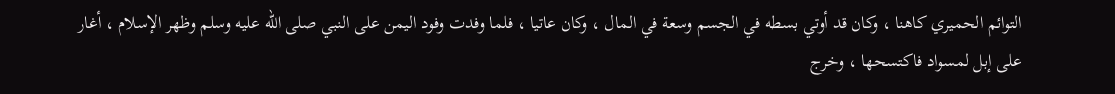التوائم الحميري كاهنا ، وكان قد أوتي بسطه في الجسم وسعة في المال ، وكان عاتيا ، فلما وفدت وفود اليمن على النبي صلى الله عليه وسلم وظهر الإسلام ، أغار على إبل لمسواد فاكتسحها ، وخرج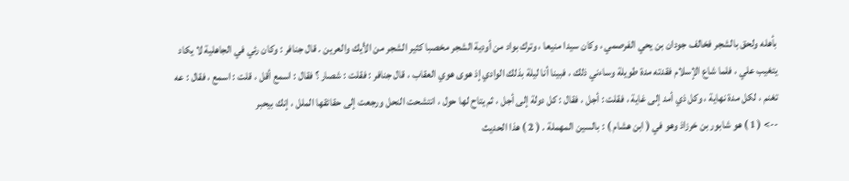بأهله ولحق بالشجر فخالف جودان بن يحي الفرصمي ، وكان سيدا منيعا ، وترك بواد من أودية الشجر مخصبا كثير الشجر من الأيك والعرين . قال جنافر : وكان رئي في الجاهلية لا يكاد يتغيب علي ، فلما شاع الإسلام فقدته مدة طويلة وساءني ذلك ، فبينا أنا ليلة بذلك الوادي إذ هوى هوي العقاب ، قال جنافر : فقلت : شصار ؟ فقال : اسمع أقل ، قلت : اسمع ، فقال : عه تغنم ، لكل مدة نهاية ، وكل ذي أمد إلى غاية ، فقلت : أجل ، فقال : كل دولة إلى أجل ، ثم يتاح لها حول ، انتشحت النحل ورجعت إلى حقائقها الملل ، إنك بيحبر
--> ( 1 ) هو شابور بن خرزاذ وهو في ( ابن هشام ) : بالسين المهملة . ( 2 ) هذا الحديث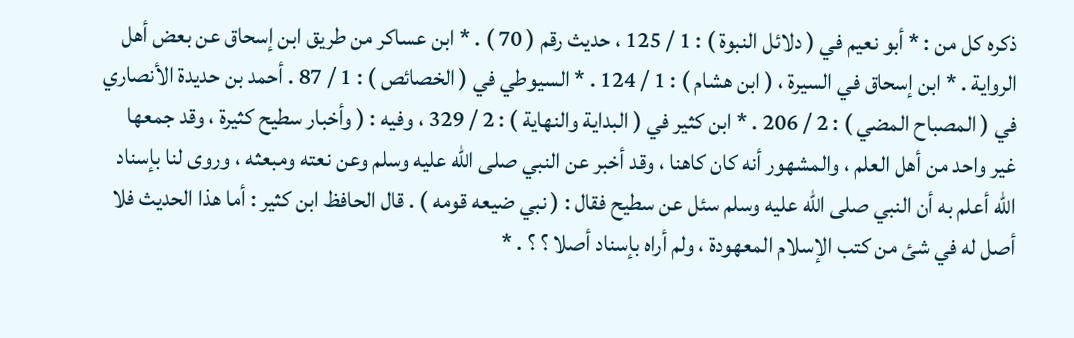ذكره كل من : * أبو نعيم في ( دلائل النبوة ) : 1 / 125 ، حديث رقم ( 70 ) . * ابن عساكر من طريق ابن إسحاق عن بعض أهل الرواية . * ابن إسحاق في السيرة ، ( ابن هشام ) : 1 / 124 . * السيوطي في ( الخصائص ) : 1 / 87 . أحمد بن حديدة الأنصاري في ( المصباح المضي ) : 2 / 206 . * ابن كثير في ( البداية والنهاية ) : 2 / 329 ، وفيه : ( وأخبار سطيح كثيرة ، وقد جمعها غير واحد من أهل العلم ، والمشهور أنه كان كاهنا ، وقد أخبر عن النبي صلى الله عليه وسلم وعن نعته ومبعثه ، وروى لنا بإسناد الله أعلم به أن النبي صلى الله عليه وسلم سئل عن سطيح فقال : ( نبي ضيعه قومه ) . قال الحافظ ابن كثير : أما هذا الحديث فلا أصل له في شئ من كتب الإسلام المعهودة ، ولم أراه بإسناد أصلا ؟ ؟ . *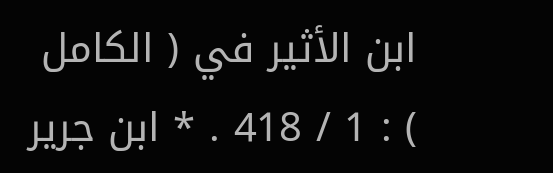ابن الأثير في ( الكامل ) : 1 / 418 . * ابن جرير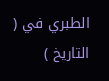الطبري في ( التاريخ )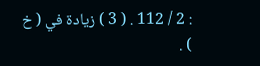: 2 / 112 . ( 3 ) زيادة في ( خ ) .